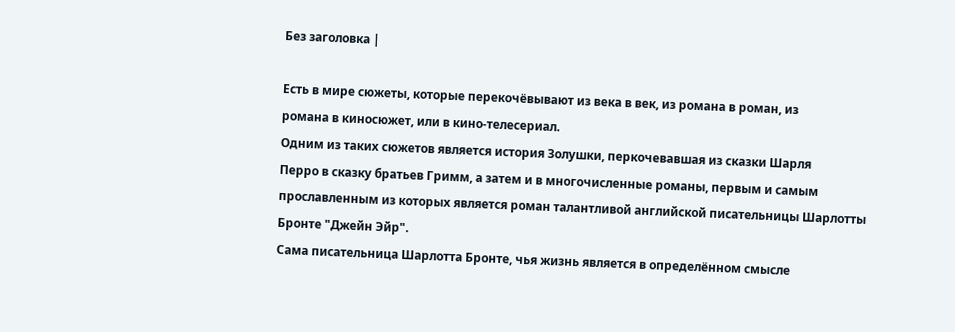Без заголовка |

Есть в мире сюжеты, которые перекочёвывают из века в век, из романа в роман, из
романа в киносюжет, или в кино-телесериал.
Одним из таких сюжетов является история Золушки, перкочевавшая из сказки Шарля
Перро в сказку братьев Гримм, а затем и в многочисленные романы, первым и самым
прославленным из которых является роман талантливой английской писательницы Шарлотты
Бронте "Джейн Эйр".
Сама писательница Шарлотта Бронте, чья жизнь является в определённом смысле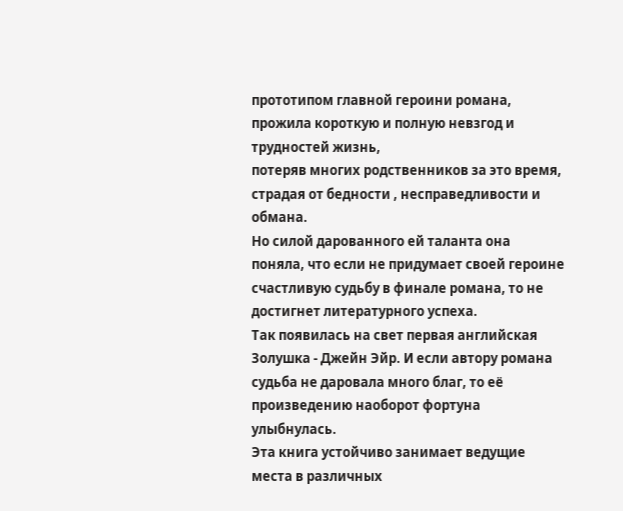прототипом главной героини романа, прожила короткую и полную невзгод и трудностей жизнь,
потеряв многих родственников за это время, страдая от бедности , несправедливости и
обмана.
Но силой дарованного ей таланта она поняла, что если не придумает своей героине
счастливую судьбу в финале романа, то не достигнет литературного успеха.
Так появилась на свет первая английская Золушка - Джейн Эйр. И если автору романа
судьба не даровала много благ, то её произведению наоборот фортуна улыбнулась.
Эта книга устойчиво занимает ведущие места в различных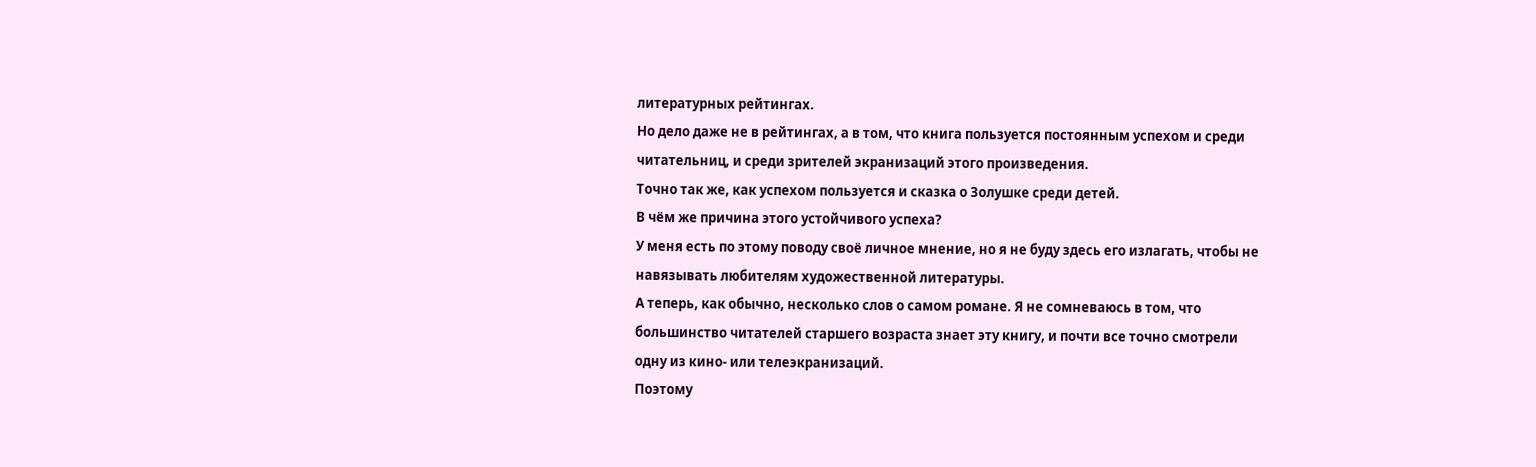литературных рейтингах.
Но дело даже не в рейтингах, а в том, что книга пользуется постоянным успехом и среди
читательниц, и среди зрителей экранизаций этого произведения.
Точно так же, как успехом пользуется и сказка о Золушке среди детей.
В чём же причина этого устойчивого успеха?
У меня есть по этому поводу своё личное мнение, но я не буду здесь его излагать, чтобы не навязывать любителям художественной литературы.
А теперь, как обычно, несколько слов о самом романе. Я не сомневаюсь в том, что
большинство читателей старшего возраста знает эту книгу, и почти все точно смотрели одну из кино- или телеэкранизаций.
Поэтому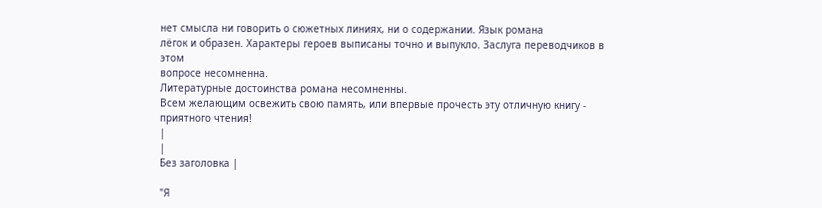нет смысла ни говорить о сюжетных линиях, ни о содержании. Язык романа
лёгок и образен. Характеры героев выписаны точно и выпукло. Заслуга переводчиков в этом
вопросе несомненна.
Литературные достоинства романа несомненны.
Всем желающим освежить свою память, или впервые прочесть эту отличную книгу - приятного чтения!
|
|
Без заголовка |

"Я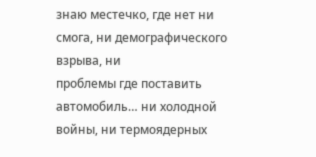знаю местечко, где нет ни смога, ни демографического взрыва, ни
проблемы где поставить автомобиль… ни холодной войны, ни термоядерных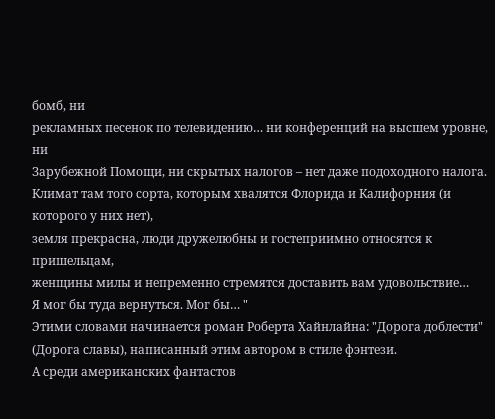бомб, ни
рекламных песенок по телевидению… ни конференций на высшем уровне, ни
Зарубежной Помощи, ни скрытых налогов – нет даже подоходного налога.
Климат там того сорта, которым хвалятся Флорида и Калифорния (и которого у них нет),
земля прекрасна, люди дружелюбны и гостеприимно относятся к пришельцам,
женщины милы и непременно стремятся доставить вам удовольствие…
Я мог бы туда вернуться. Мог бы… "
Этими словами начинается роман Роберта Хайнлайна: "Дорога доблести"
(Дорога славы), написанный этим автором в стиле фэнтези.
А среди американских фантастов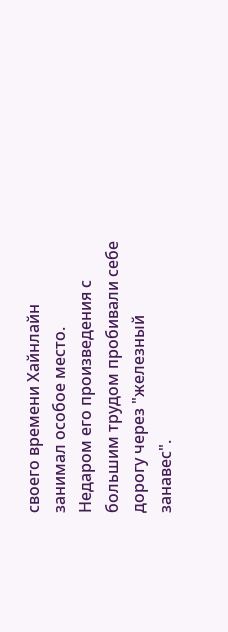своего времени Хайнлайн занимал особое место.
Недаром его произведения с большим трудом пробивали себе дорогу через "железный
занавес".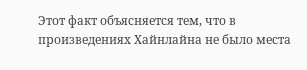Этот факт объясняется тем, что в произведениях Хайнлайна не было места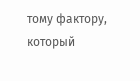тому фактору, который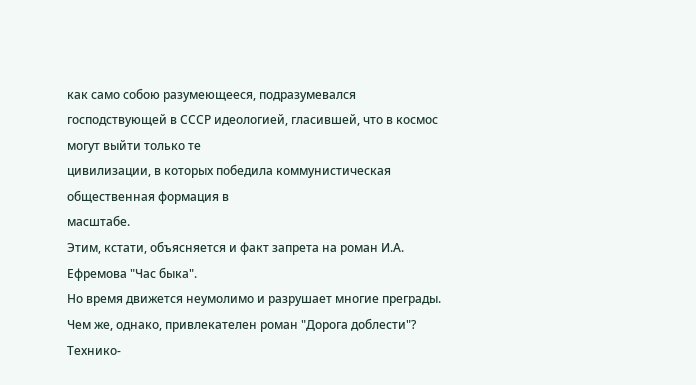как само собою разумеющееся, подразумевался
господствующей в СССР идеологией, гласившей, что в космос могут выйти только те
цивилизации, в которых победила коммунистическая общественная формация в
масштабе.
Этим, кстати, объясняется и факт запрета на роман И.А. Ефремова "Час быка".
Но время движется неумолимо и разрушает многие преграды.
Чем же, однако, привлекателен роман "Дорога доблести"? Технико-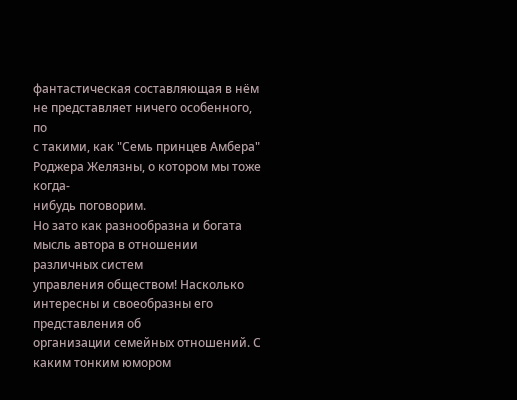фантастическая составляющая в нём не представляет ничего особенного, по
с такими, как "Семь принцев Амбера" Роджера Желязны, о котором мы тоже когда-
нибудь поговорим.
Но зато как разнообразна и богата мысль автора в отношении различных систем
управления обществом! Насколько интересны и своеобразны его представления об
организации семейных отношений. С каким тонким юмором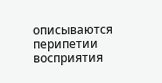описываются перипетии
восприятия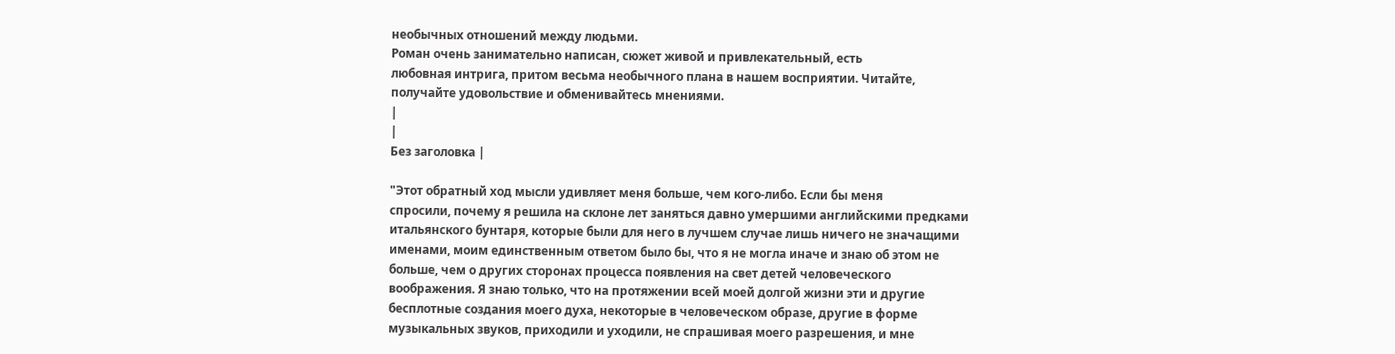необычных отношений между людьми.
Роман очень занимательно написан, сюжет живой и привлекательный, есть
любовная интрига, притом весьма необычного плана в нашем восприятии. Читайте,
получайте удовольствие и обменивайтесь мнениями.
|
|
Без заголовка |

"Этот обратный ход мысли удивляет меня больше, чем кого-либо. Если бы меня
спросили, почему я решила на склоне лет заняться давно умершими английскими предками
итальянского бунтаря, которые были для него в лучшем случае лишь ничего не значащими
именами, моим единственным ответом было бы, что я не могла иначе и знаю об этом не
больше, чем о других сторонах процесса появления на свет детей человеческого
воображения. Я знаю только, что на протяжении всей моей долгой жизни эти и другие
бесплотные создания моего духа, некоторые в человеческом образе, другие в форме
музыкальных звуков, приходили и уходили, не спрашивая моего разрешения, и мне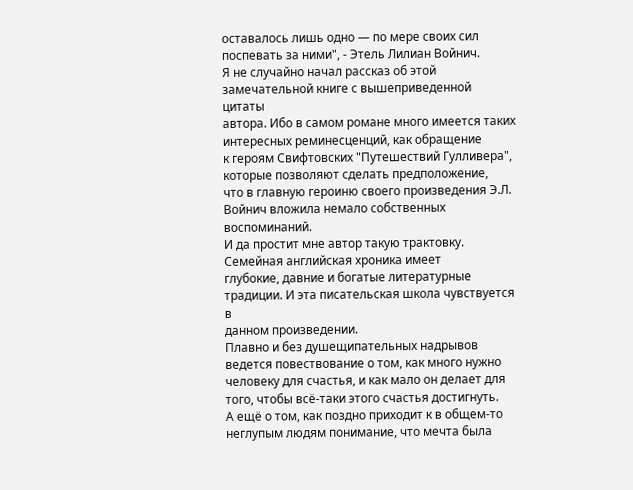оставалось лишь одно — по мере своих сил поспевать за ними", - Этель Лилиан Войнич.
Я не случайно начал рассказ об этой замечательной книге с вышеприведенной цитаты
автора. Ибо в самом романе много имеется таких интересных реминесценций, как обращение
к героям Свифтовских "Путешествий Гулливера", которые позволяют сделать предположение,
что в главную героиню своего произведения Э.Л. Войнич вложила немало собственных
воспоминаний.
И да простит мне автор такую трактовку. Семейная английская хроника имеет
глубокие, давние и богатые литературные традиции. И эта писательская школа чувствуется в
данном произведении.
Плавно и без душещипательных надрывов ведется повествование о том, как много нужно
человеку для счастья, и как мало он делает для того, чтобы всё-таки этого счастья достигнуть.
А ещё о том, как поздно приходит к в общем-то неглупым людям понимание, что мечта была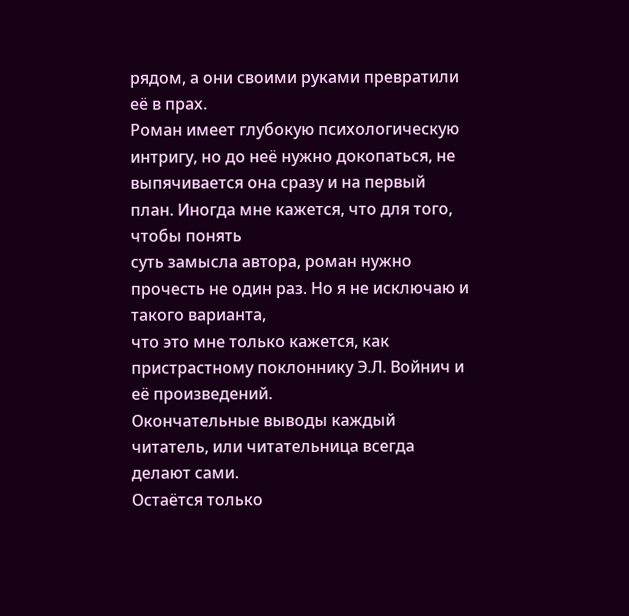рядом, а они своими руками превратили её в прах.
Роман имеет глубокую психологическую интригу, но до неё нужно докопаться, не
выпячивается она сразу и на первый план. Иногда мне кажется, что для того, чтобы понять
суть замысла автора, роман нужно прочесть не один раз. Но я не исключаю и такого варианта,
что это мне только кажется, как пристрастному поклоннику Э.Л. Войнич и её произведений.
Окончательные выводы каждый читатель, или читательница всегда делают сами.
Остаётся только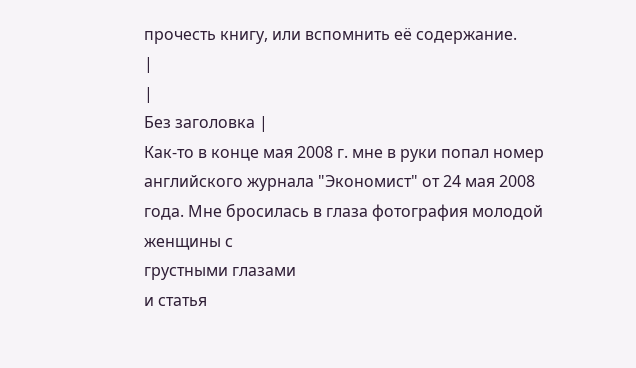прочесть книгу, или вспомнить её содержание.
|
|
Без заголовка |
Как-то в конце мая 2008 г. мне в руки попал номер английского журнала "Экономист" от 24 мая 2008 года. Мне бросилась в глаза фотография молодой женщины с
грустными глазами
и статья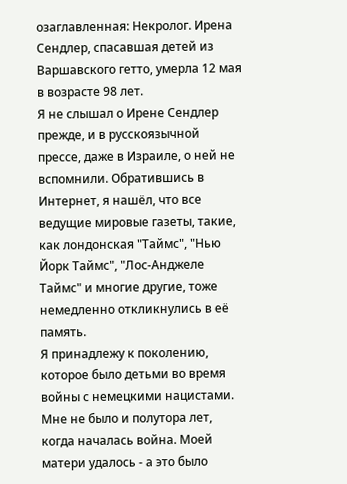озаглавленная: Некролог. Ирена Сендлер, спасавшая детей из Варшавского гетто, умерла 12 мая в возрасте 98 лет.
Я не слышал о Ирене Сендлер прежде, и в русскоязычной прессе, даже в Израиле, о ней не вспомнили. Обратившись в Интернет, я нашёл, что все ведущие мировые газеты, такие, как лондонская "Таймс", "Нью Йорк Таймс", "Лос-Анджеле Таймс" и многие другие, тоже немедленно откликнулись в её память.
Я принадлежу к поколению, которое было детьми во время войны с немецкими нацистами. Мне не было и полутора лет, когда началась война. Моей матери удалось - а это было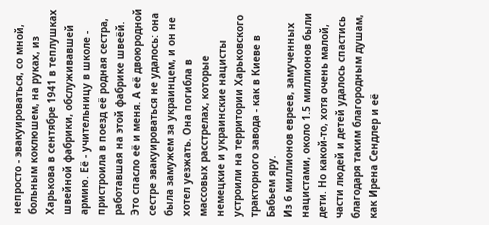непросто - эвакуироваться, со мной, больным коклюшем, на руках, из Харькова в сентябре 1941 в теплушках швейной фабрики, обслуживавшей армию. Её - учительницу в школе - пристроила в поезд её родная сестра, работавшая на этой фабрике швеёй. Это спасло её и меня. А её двоюродной сестре эвакуироваться не удалось: она была замужем за украинцем, и он не хотел уезжать. Она погибла в массовых расстрелах, которые немецкие и украинские нацисты устроили на территории Харьковского тракторного завода - как в Киеве в Бабьем яру.
Из 6 миллионов евреев, замученных нацистами, около 1.5 миллионов были дети. Но какой-то, хотя очень малой, части людей и детей удалось спастись благодаря таким благородным душам, как Ирена Сендлер и её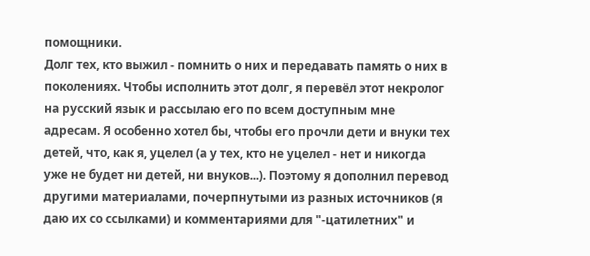помощники.
Долг тех, кто выжил - помнить о них и передавать память о них в поколениях. Чтобы исполнить этот долг, я перевёл этот некролог на русский язык и рассылаю его по всем доступным мне адресам. Я особенно хотел бы, чтобы его прочли дети и внуки тех детей, что, как я, уцелел (а у тех, кто не уцелел - нет и никогда уже не будет ни детей, ни внуков...). Поэтому я дополнил перевод другими материалами, почерпнутыми из разных источников (я даю их со ссылками) и комментариями для "-цатилетних" и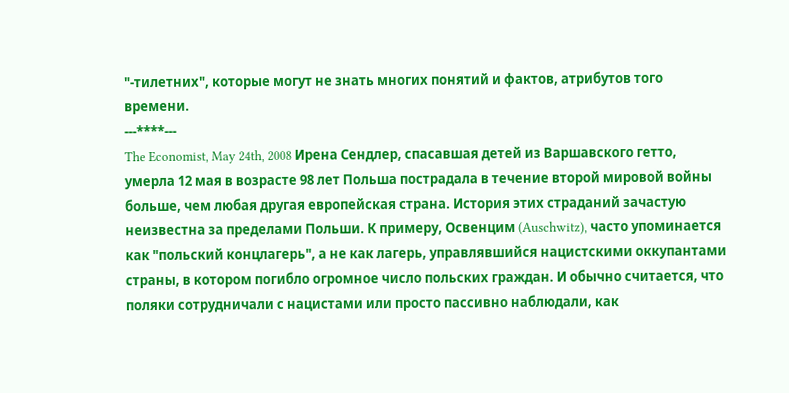"-тилетних", которые могут не знать многих понятий и фактов, атрибутов того времени.
---****---
The Economist, May 24th, 2008 Ирена Сендлер, спасавшая детей из Варшавского гетто, умерла 12 мая в возрасте 98 лет Польша пострадала в течение второй мировой войны больше, чем любая другая европейская страна. История этих страданий зачастую неизвестна за пределами Польши. К примеру, Освенцим (Auschwitz), часто упоминается как "польский концлагерь", а не как лагерь, управлявшийся нацистскими оккупантами страны, в котором погибло огромное число польских граждан. И обычно считается, что поляки сотрудничали с нацистами или просто пассивно наблюдали, как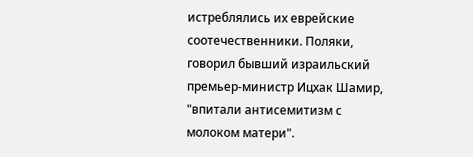истреблялись их еврейские соотечественники. Поляки, говорил бывший израильский премьер-министр Ицхак Шамир, "впитали антисемитизм с молоком матери".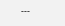---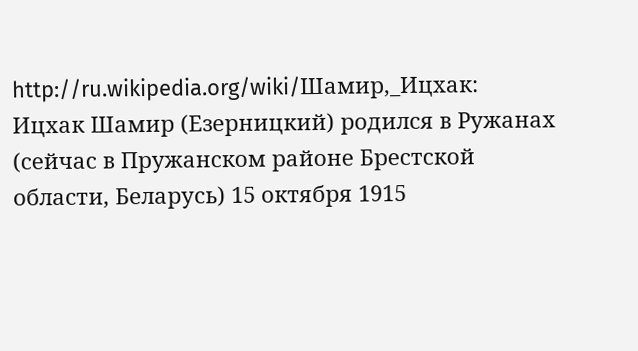http://ru.wikipedia.org/wiki/Шамир,_Ицхак: Ицхак Шамир (Езерницкий) родился в Ружанах (сейчас в Пружанском районе Брестской области, Беларусь) 15 октября 1915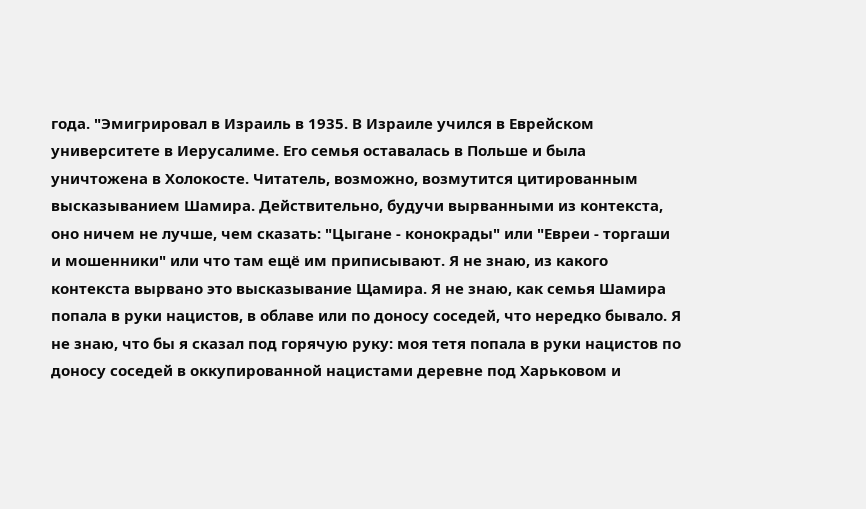года. "Эмигрировал в Израиль в 1935. В Израиле учился в Еврейском университете в Иерусалиме. Его семья оставалась в Польше и была уничтожена в Холокосте. Читатель, возможно, возмутится цитированным высказыванием Шамира. Действительно, будучи вырванными из контекста, оно ничем не лучше, чем сказать: "Цыгане - конокрады" или "Евреи - торгаши и мошенники" или что там ещё им приписывают. Я не знаю, из какого контекста вырвано это высказывание Щамира. Я не знаю, как семья Шамира попала в руки нацистов, в облаве или по доносу соседей, что нередко бывало. Я не знаю, что бы я сказал под горячую руку: моя тетя попала в руки нацистов по доносу соседей в оккупированной нацистами деревне под Харьковом и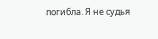погибла. Я не судья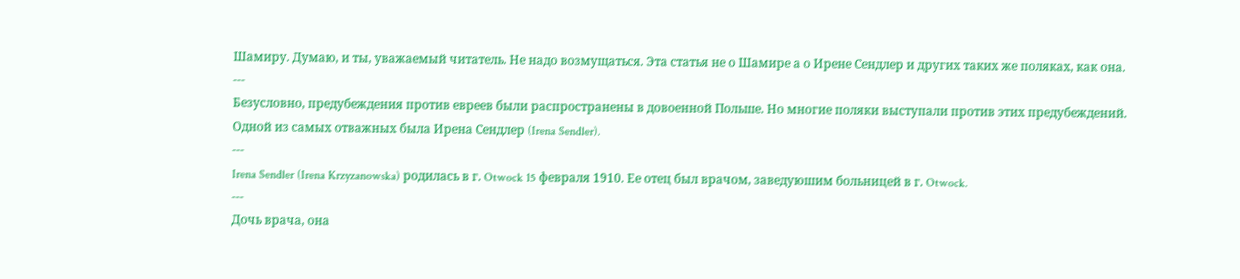Шамиру. Думаю, и ты, уважаемый читатель. Не надо возмущаться. Эта статья не о Шамире а о Ирене Сендлер и других таких же поляках, как она.
---
Безусловно, предубеждения против евреев были распространены в довоенной Польше. Но многие поляки выступали против этих предубеждений. Одной из самых отважных была Ирена Сендлер (Irena Sendler).
---
Irena Sendler (Irena Krzyzanowska) родилась в г. Otwock 15 февраля 1910. Ее отец был врачом, заведуюшим больницей в г. Otwock.
---
Дочь врача, она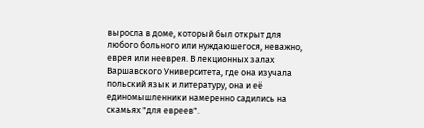выросла в доме, который был открыт для любого больного или нуждаюшегося, неважно, еврея или нееврея. В лекционных залах Варшавского Университета, где она изучала польский язык и литературу, она и её единомышленники намеренно садились на скамьях "для евреев".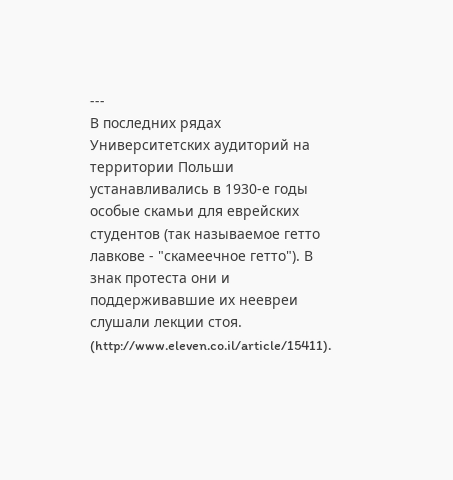---
В последних рядах Университетских аудиторий на территории Польши устанавливались в 1930-е годы особые скамьи для еврейских студентов (так называемое гетто лавкове - "скамеечное гетто"). В знак протеста они и поддерживавшие их неевреи слушали лекции стоя. (http://www.eleven.co.il/article/15411).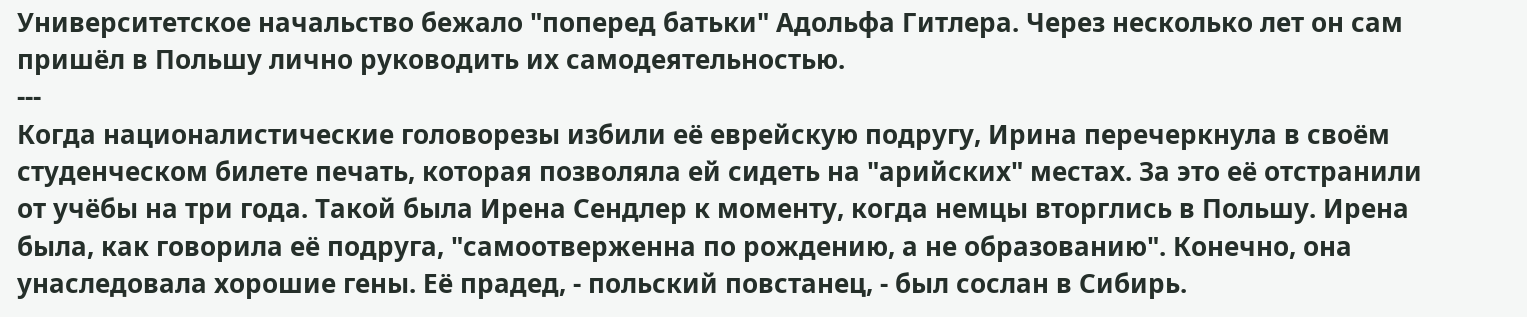Университетское начальство бежало "поперед батьки" Адольфа Гитлера. Через несколько лет он сам пришёл в Польшу лично руководить их самодеятельностью.
---
Когда националистические головорезы избили её еврейскую подругу, Ирина перечеркнула в своём студенческом билете печать, которая позволяла ей сидеть на "арийских" местах. За это её отстранили от учёбы на три года. Такой была Ирена Сендлер к моменту, когда немцы вторглись в Польшу. Ирена была, как говорила её подруга, "самоотверженна по рождению, а не образованию". Конечно, она унаследовала хорошие гены. Её прадед, - польский повстанец, - был сослан в Сибирь.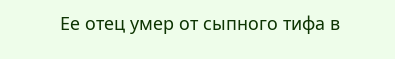Ее отец умер от сыпного тифа в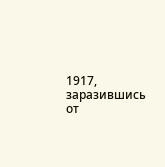1917, заразившись от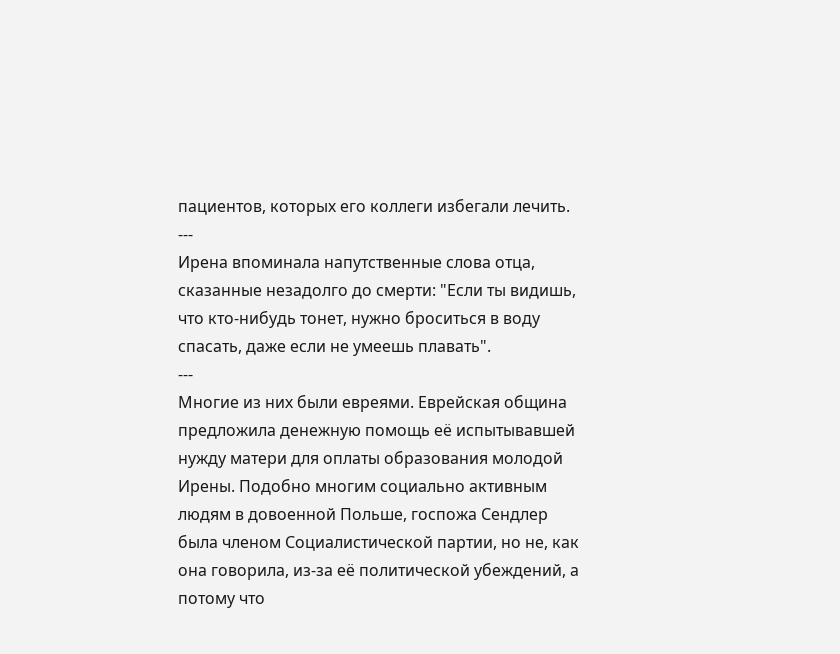пациентов, которых его коллеги избегали лечить.
---
Ирена впоминала напутственные слова отца, сказанные незадолго до смерти: "Если ты видишь, что кто-нибудь тонет, нужно броситься в воду спасать, даже если не умеешь плавать".
---
Многие из них были евреями. Еврейская община предложила денежную помощь её испытывавшей нужду матери для оплаты образования молодой Ирены. Подобно многим социально активным людям в довоенной Польше, госпожа Сендлер была членом Социалистической партии, но не, как она говорила, из-за её политической убеждений, а потому что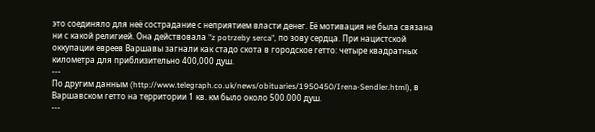это соединяло для неё сострадание с неприятием власти денег. Её мотивация не была связана ни с какой религией. Она действовала "z potrzeby serca", по зову сердца. При нацистской оккупации евреев Варшавы загнали как стадо скота в городское гетто: четыре квадратных километра для приблизительно 400,000 душ.
---
По другим данным (http://www.telegraph.co.uk/news/obituaries/1950450/Irena-Sendler.html), в Варшавском гетто на территории 1 кв. км было около 500.000 душ.
---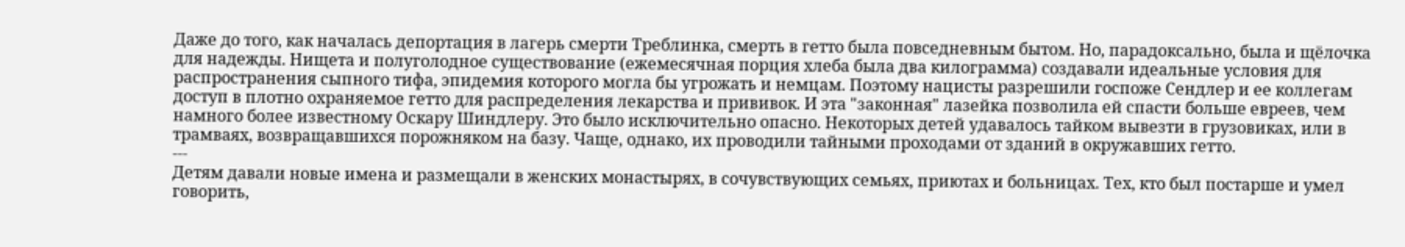Даже до того, как началась депортация в лагерь смерти Треблинка, смерть в гетто была повседневным бытом. Но, парадоксально, была и щёлочка для надежды. Нищета и полуголодное существование (ежемесячная порция хлеба была два килограмма) создавали идеальные условия для распространения сыпного тифа, эпидемия которого могла бы угрожать и немцам. Поэтому нацисты разрешили госпоже Сендлер и ее коллегам доступ в плотно охраняемое гетто для распределения лекарства и прививок. И эта "законная" лазейка позволила ей спасти больше евреев, чем намного более известному Оскару Шиндлеру. Это было исключительно опасно. Некоторых детей удавалось тайком вывезти в грузовиках, или в трамваях, возвращавшихся порожняком на базу. Чаще, однако, их проводили тайными проходами от зданий в окружавших гетто.
---
Детям давали новые имена и размещали в женских монастырях, в сочувствующих семьях, приютах и больницах. Тех, кто был постарше и умел говорить,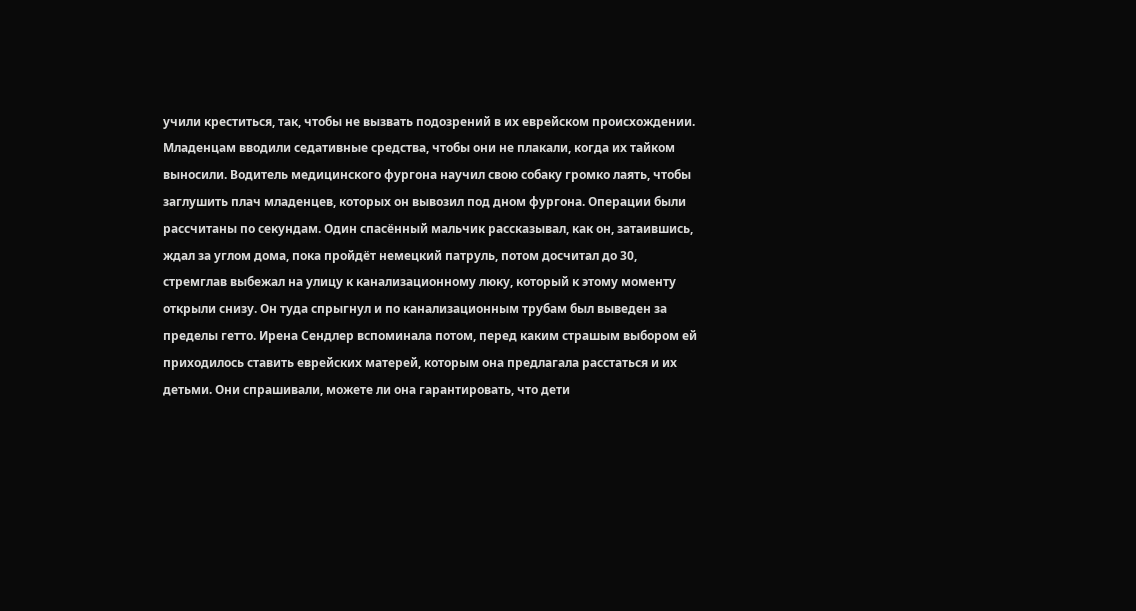учили креститься, так, чтобы не вызвать подозрений в их еврейском происхождении. Младенцам вводили седативные средства, чтобы они не плакали, когда их тайком выносили. Водитель медицинского фургона научил свою собаку громко лаять, чтобы заглушить плач младенцев, которых он вывозил под дном фургона. Операции были рассчитаны по секундам. Один спасённый мальчик рассказывал, как он, затаившись, ждал за углом дома, пока пройдёт немецкий патруль, потом досчитал до 30, стремглав выбежал на улицу к канализационному люку, который к этому моменту открыли снизу. Он туда спрыгнул и по канализационным трубам был выведен за пределы гетто. Ирена Сендлер вспоминала потом, перед каким страшым выбором ей приходилось ставить еврейских матерей, которым она предлагала расстаться и их детьми. Они спрашивали, можете ли она гарантировать, что дети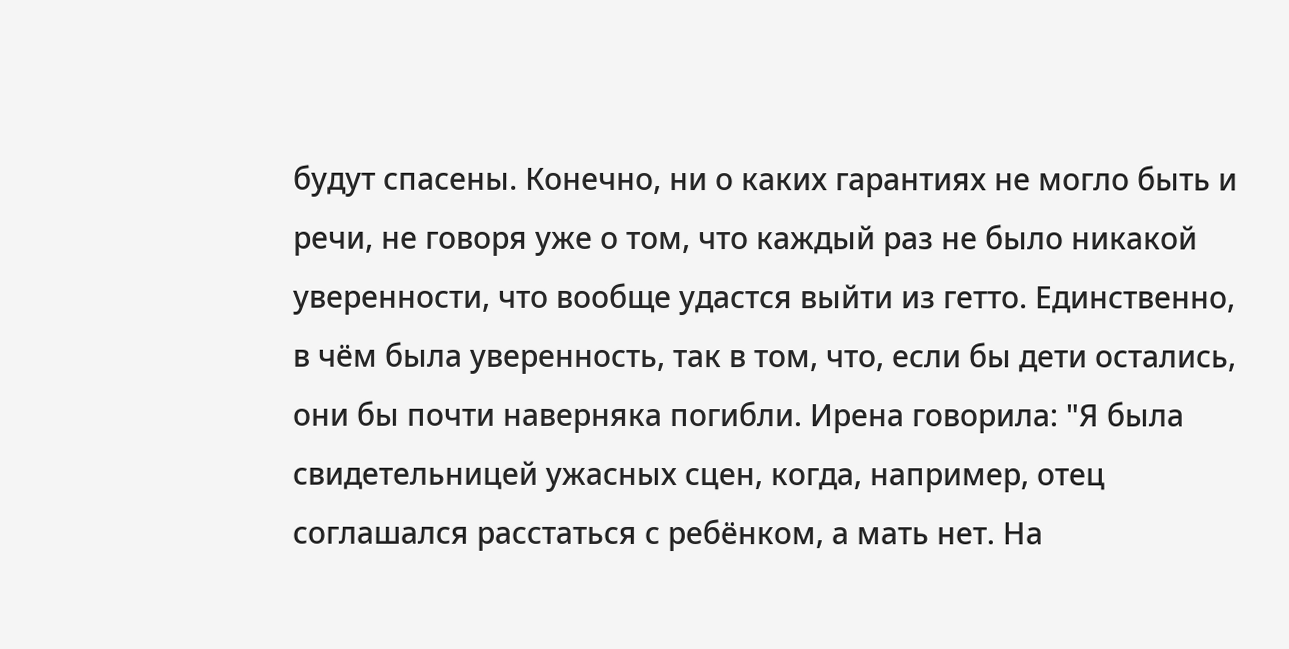будут спасены. Конечно, ни о каких гарантиях не могло быть и речи, не говоря уже о том, что каждый раз не было никакой уверенности, что вообще удастся выйти из гетто. Единственно, в чём была уверенность, так в том, что, если бы дети остались, они бы почти наверняка погибли. Ирена говорила: "Я была свидетельницей ужасных сцен, когда, например, отец соглашался расстаться с ребёнком, а мать нет. На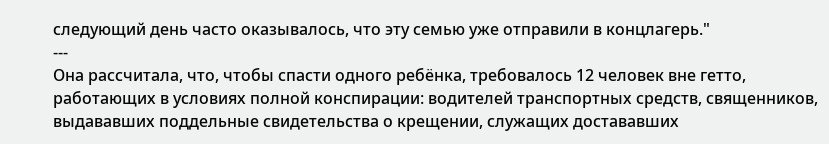следующий день часто оказывалось, что эту семью уже отправили в концлагерь."
---
Она рассчитала, что, чтобы спасти одного ребёнка, требовалось 12 человек вне гетто, работающих в условиях полной конспирации: водителей транспортных средств, священников, выдававших поддельные свидетельства о крещении, служащих достававших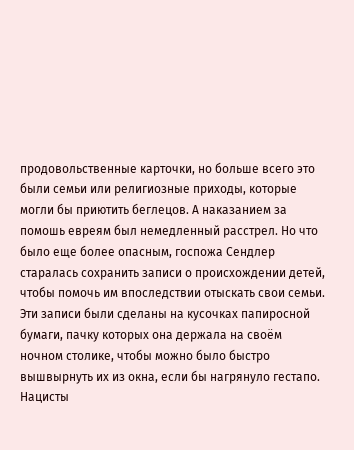продовольственные карточки, но больше всего это были семьи или религиозные приходы, которые могли бы приютить беглецов. А наказанием за помошь евреям был немедленный расстрел. Но что было еще более опасным, госпожа Сендлер старалась сохранить записи о происхождении детей, чтобы помочь им впоследствии отыскать свои семьи. Эти записи были сделаны на кусочках папиросной бумаги, пачку которых она держала на своём ночном столике, чтобы можно было быстро вышвырнуть их из окна, если бы нагрянуло гестапо. Нацисты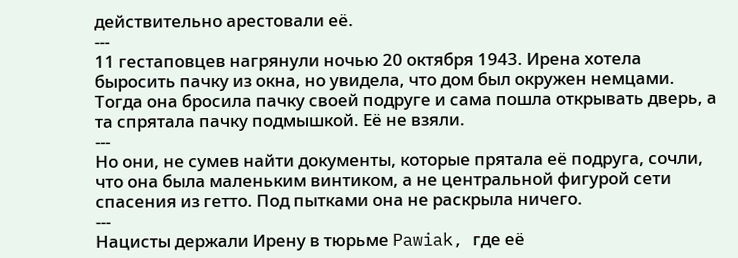действительно арестовали её.
---
11 гестаповцев нагрянули ночью 20 октября 1943. Ирена хотела быросить пачку из окна, но увидела, что дом был окружен немцами. Тогда она бросила пачку своей подруге и сама пошла открывать дверь, а та спрятала пачку подмышкой. Её не взяли.
---
Но они, не сумев найти документы, которые прятала её подруга, сочли, что она была маленьким винтиком, а не центральной фигурой сети спасения из гетто. Под пытками она не раскрыла ничего.
---
Нацисты держали Ирену в тюрьме Pawiak, где её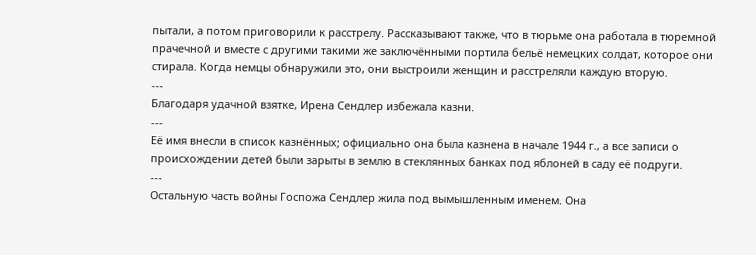пытали, а потом приговорили к расстрелу. Рассказывают также, что в тюрьме она работала в тюремной прачечной и вместе с другими такими же заключёнными портила бельё немецких солдат, которое они стирала. Когда немцы обнаружили это, они выстроили женщин и расстреляли каждую вторую.
---
Благодаря удачной взятке, Ирена Сендлер избежала казни.
---
Её имя внесли в список казнённых; официально она была казнена в начале 1944 г., а все записи о происхождении детей были зарыты в землю в стеклянных банках под яблоней в саду её подруги.
---
Остальную часть войны Госпожа Сендлер жила под вымышленным именем. Она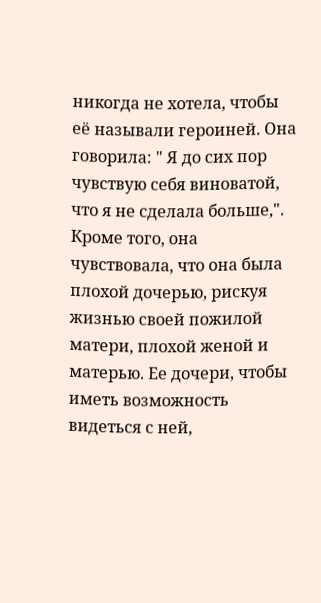никогда не хотела, чтобы её называли героиней. Она говорила: " Я до сих пор чувствую себя виноватой, что я не сделала больше,". Кроме того, она чувствовала, что она была плохой дочерью, рискуя жизнью своей пожилой матери, плохой женой и матерью. Ее дочери, чтобы иметь возможность видеться с ней,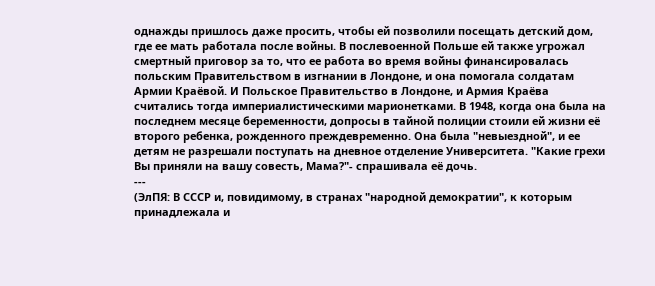однажды пришлось даже просить, чтобы ей позволили посещать детский дом, где ее мать работала после войны. В послевоенной Польше ей также угрожал смертный приговор за то, что ее работа во время войны финансировалась польским Правительством в изгнании в Лондоне, и она помогала солдатам Армии Краёвой. И Польское Правительство в Лондоне, и Армия Краёва считались тогда империалистическими марионетками. В 1948, когда она была на последнем месяце беременности, допросы в тайной полиции стоили ей жизни её второго ребенка, рожденного преждевременно. Она была "невыездной", и ее детям не разрешали поступать на дневное отделение Университета. "Какие грехи Вы приняли на вашу совесть, Мама?"- спрашивала её дочь.
---
(ЭлПЯ: В СССР и, повидимому, в странах "народной демократии", к которым принадлежала и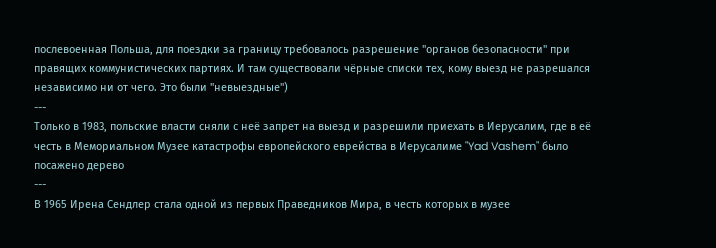послевоенная Польша, для поездки за границу требовалось разрешение "органов безопасности" при правящих коммунистических партиях. И там существовали чёрные списки тех, кому выезд не разрешался независимо ни от чего. Это были "невыездные")
---
Только в 1983, польские власти сняли с неё запрет на выезд и разрешили приехать в Иерусалим, где в её честь в Мемориальном Музее катастрофы европейского еврейства в Иерусалиме "Yad Vashem" было посажено дерево
---
В 1965 Ирена Сендлер стала одной из первых Праведников Мира, в честь которых в музее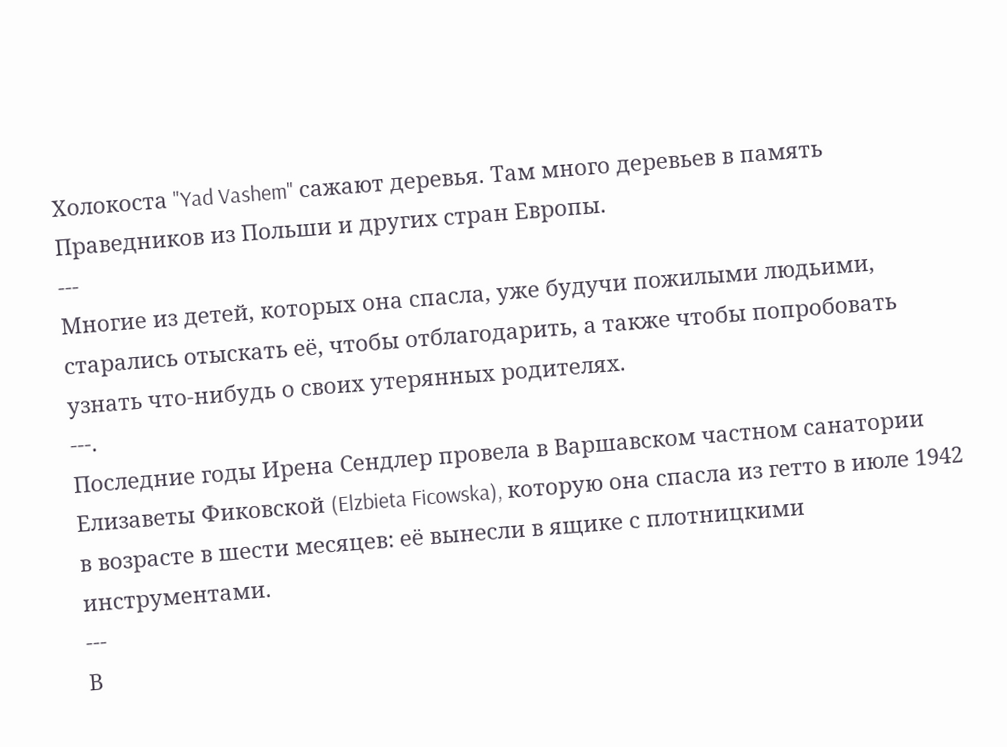Холокоста "Yad Vashem" сажают деревья. Там много деревьев в память Праведников из Польши и других стран Европы.
---
Многие из детей, которых она спасла, уже будучи пожилыми людьими, старались отыскать её, чтобы отблагодарить, а также чтобы попробовать узнать что-нибудь о своих утерянных родителях.
---.
Последние годы Ирена Сендлер провела в Варшавском частном санатории Елизаветы Фиковской (Elzbieta Ficowska), которую она спасла из гетто в июле 1942 в возрасте в шести месяцев: её вынесли в ящике с плотницкими инструментами.
---
В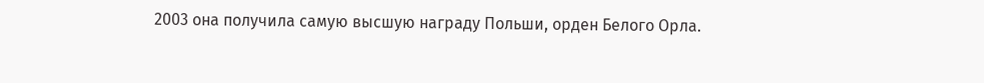2003 она получила самую высшую награду Польши, орден Белого Орла.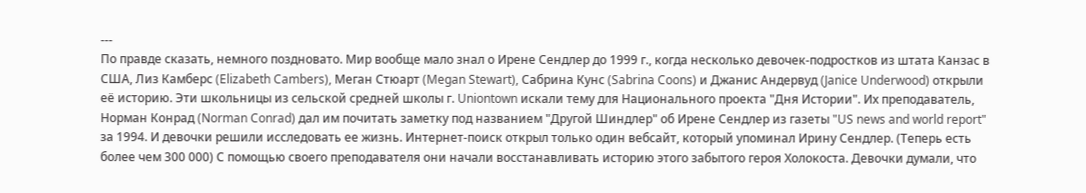---
По правде сказать, немного поздновато. Мир вообще мало знал о Ирене Сендлер до 1999 г., когда несколько девочек-подростков из штата Канзас в США, Лиз Камберс (Elizabeth Cambers), Меган Стюарт (Megan Stewart), Сабрина Кунс (Sabrina Coons) и Джанис Андервуд (Janice Underwood) открыли её историю. Эти школьницы из сельской средней школы г. Uniontown искали тему для Национального проекта "Дня Истории". Их преподаватель, Норман Конрад (Norman Conrad) дал им почитать заметку под названием "Другой Шиндлер" об Ирене Сендлер из газеты "US news and world report" за 1994. И девочки решили исследовать ее жизнь. Интернет-поиск открыл только один вебсайт, который упоминал Ирину Сендлер. (Теперь есть более чем 300 000) С помощью своего преподавателя они начали восстанавливать историю этого забытого героя Холокоста. Девочки думали, что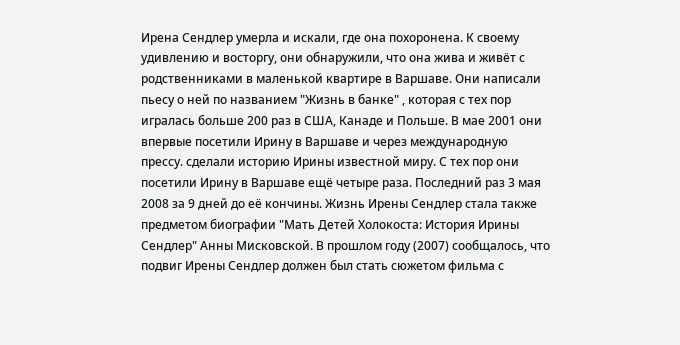Ирена Сендлер умерла и искали, где она похоронена. К своему удивлению и восторгу, они обнаружили, что она жива и живёт с родственниками в маленькой квартире в Варшаве. Они написали пьесу о ней по названием "Жизнь в банке" , которая с тех пор игралась больше 200 раз в США, Канаде и Польше. В мае 2001 они впервые посетили Ирину в Варшаве и через международную прессу. сделали историю Ирины известной миру. С тех пор они посетили Ирину в Варшаве ещё четыре раза. Последний раз 3 мая 2008 за 9 дней до её кончины. Жизнь Ирены Сендлер стала также предметом биографии "Мать Детей Холокоста: История Ирины Сендлер" Анны Мисковской. В прошлом году (2007) сообщалось, что подвиг Ирены Сендлер должен был стать сюжетом фильма с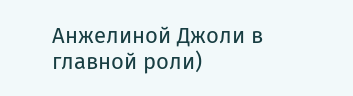Анжелиной Джоли в главной роли)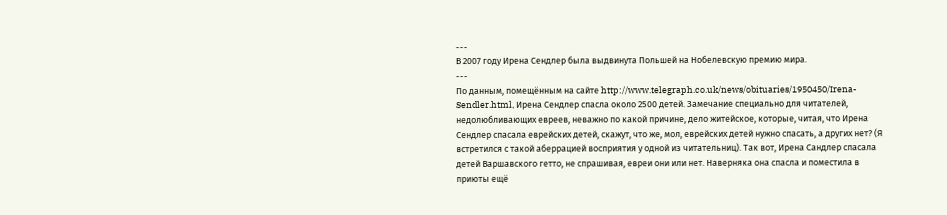---
В 2007 году Ирена Сендлер была выдвинута Польшей на Нобелевскую премию мира.
---
По данным, помещённым на сайте http://www.telegraph.co.uk/news/obituaries/1950450/Irena-Sendler.html, Ирена Сендлер спасла около 2500 детей. Замечание специально для читателей, недолюбливающих евреев, неважно по какой причине, дело житейское, которые, читая, что Ирена Сендлер спасала еврейских детей, скажут, что же, мол, еврейских детей нужно спасать, а других нет? (Я встретился с такой аберрацией восприятия у одной из читательниц). Так вот, Ирена Сандлер спасала детей Варшавского гетто, не спрашивая, евреи они или нет. Наверняка она спасла и поместила в приюты ещё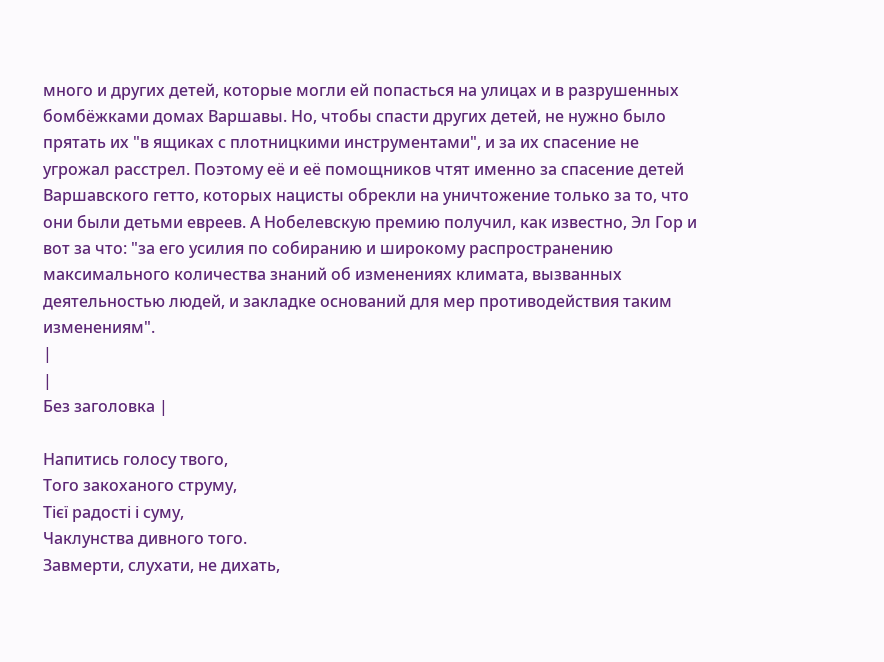много и других детей, которые могли ей попасться на улицах и в разрушенных бомбёжками домах Варшавы. Но, чтобы спасти других детей, не нужно было прятать их "в ящиках с плотницкими инструментами", и за их спасение не угрожал расстрел. Поэтому её и её помощников чтят именно за спасение детей Варшавского гетто, которых нацисты обрекли на уничтожение только за то, что они были детьми евреев. А Нобелевскую премию получил, как известно, Эл Гор и вот за что: "за его усилия по собиранию и широкому распространению максимального количества знаний об изменениях климата, вызванных деятельностью людей, и закладке оснований для мер противодействия таким изменениям".
|
|
Без заголовка |

Напитись голосу твого,
Того закоханого струму,
Тієї радості і суму,
Чаклунства дивного того.
Завмерти, слухати, не дихать,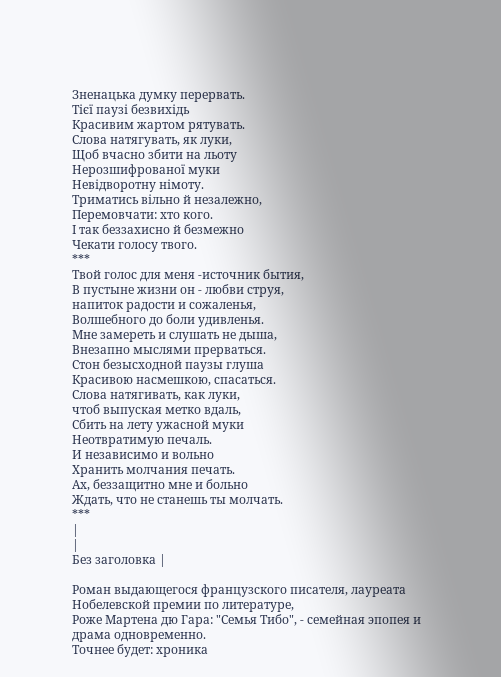Зненацька думку перервать.
Тієї паузі безвихідь
Красивим жартом рятувать.
Слова натягувать, як луки,
Щоб вчасно збити на льоту
Нерозшифрованої муки
Невідворотну німоту.
Триматись вільно й незалежно,
Перемовчати: хто кого.
І так беззахисно й безмежно
Чекати голосу твого.
***
Твой голос для меня -источник бытия,
В пустыне жизни он - любви струя,
напиток радости и сожаленья,
Волшебного до боли удивленья.
Мне замереть и слушать не дыша,
Внезапно мыслями прерваться.
Стон безысходной паузы глуша
Красивою насмешкою, спасаться.
Слова натягивать, как луки,
чтоб выпуская метко вдаль,
Сбить на лету ужасной муки
Неотвратимую печаль.
И независимо и вольно
Хранить молчания печать.
Ах, беззащитно мне и больно
Ждать, что не станешь ты молчать.
***
|
|
Без заголовка |

Роман выдающегося французского писателя, лауреата Нобелевской премии по литературе,
Роже Мартена дю Гара: "Семья Тибо", - семейная эпопея и драма одновременно.
Точнее будет: хроника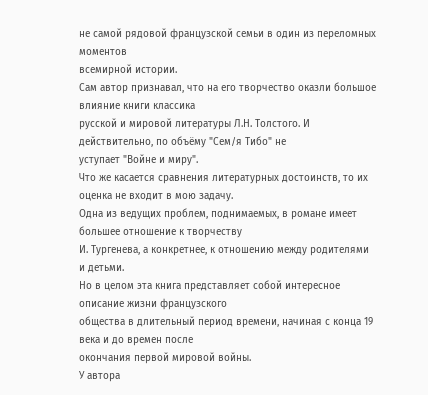не самой рядовой французской семьи в один из переломных моментов
всемирной истории.
Сам автор признавал, что на его творчество оказли большое влияние книги классика
русской и мировой литературы Л.Н. Толстого. И действительно, по объёму "Сем/я Тибо" не
уступает "Войне и миру".
Что же касается сравнения литературных достоинств, то их оценка не входит в мою задачу.
Одна из ведущих проблем, поднимаемых, в романе имеет большее отношение к творчеству
И. Тургенева, а конкретнее, к отношению между родителями и детьми.
Но в целом эта книга представляет собой интересное описание жизни французского
общества в длительный период времени, начиная с конца 19 века и до времен после
окончания первой мировой войны.
У автора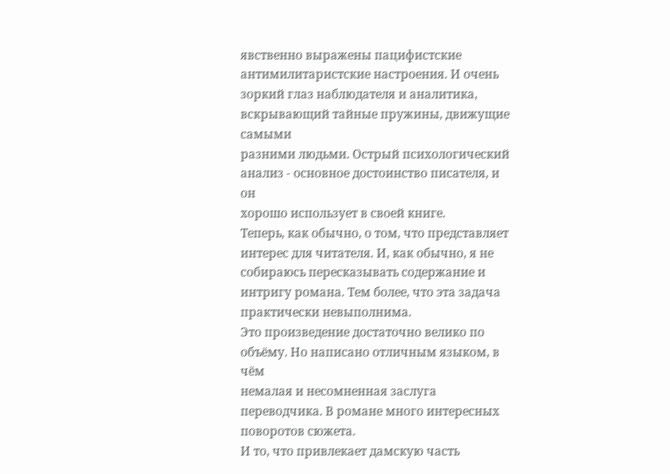явственно выражены пацифистские антимилитаристские настроения. И очень
зоркий глаз наблюдателя и аналитика, вскрывающий тайные пружины, движущие самыми
разними людьми. Острый психологический анализ - основное достоинство писателя, и он
хорошо использует в своей книге.
Теперь, как обычно, о том, что представляет интерес для читателя. И, как обычно, я не
собираюсь пересказывать содержание и интригу романа. Тем более, что эта задача
практически невыполнима.
Это произведение достаточно велико по объёму. Но написано отличным языком, в чём
немалая и несомненная заслуга переводчика. В романе много интересных поворотов сюжета.
И то, что привлекает дамскую часть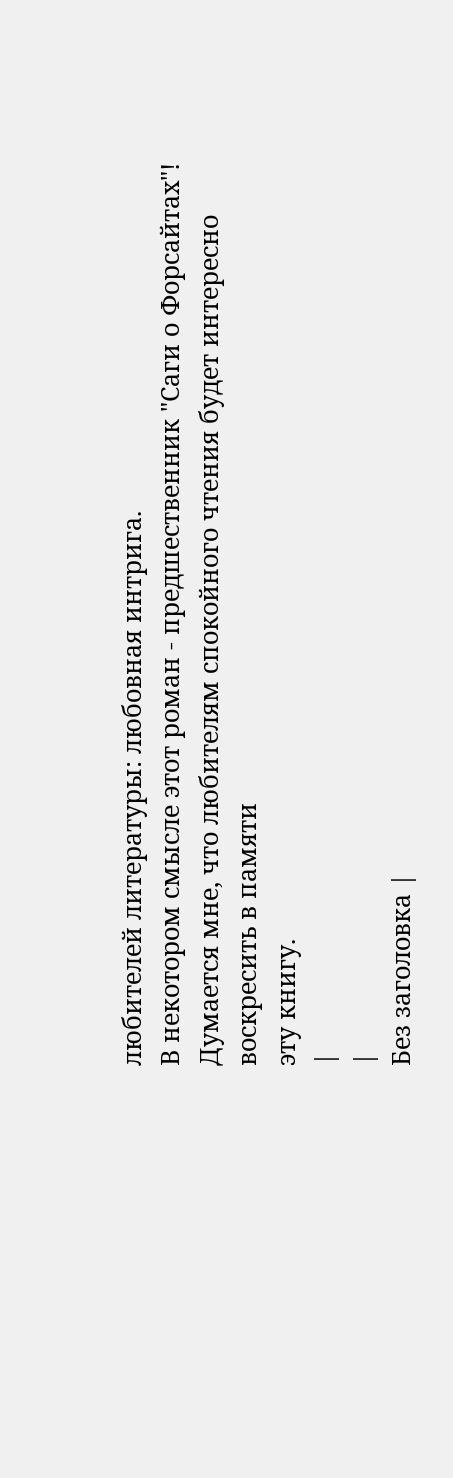любителей литературы: любовная интрига.
В некотором смысле этот роман - предшественник "Саги о Форсайтах"!
Думается мне, что любителям спокойного чтения будет интересно воскресить в памяти
эту книгу.
|
|
Без заголовка |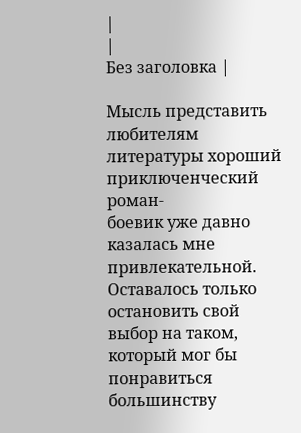|
|
Без заголовка |

Мысль представить любителям литературы хороший приключенческий роман-
боевик уже давно казалась мне привлекательной. Оставалось только остановить свой
выбор на таком, который мог бы понравиться большинству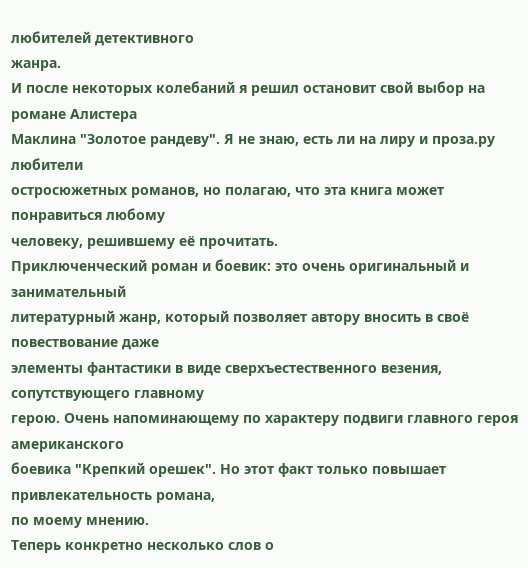любителей детективного
жанра.
И после некоторых колебаний я решил остановит свой выбор на романе Алистера
Маклина "Золотое рандеву". Я не знаю, есть ли на лиру и проза.ру любители
остросюжетных романов, но полагаю, что эта книга может понравиться любому
человеку, решившему её прочитать.
Приключенческий роман и боевик: это очень оригинальный и занимательный
литературный жанр, который позволяет автору вносить в своё повествование даже
элементы фантастики в виде сверхъестественного везения, сопутствующего главному
герою. Очень напоминающему по характеру подвиги главного героя американского
боевика "Крепкий орешек". Но этот факт только повышает привлекательность романа,
по моему мнению.
Теперь конкретно несколько слов о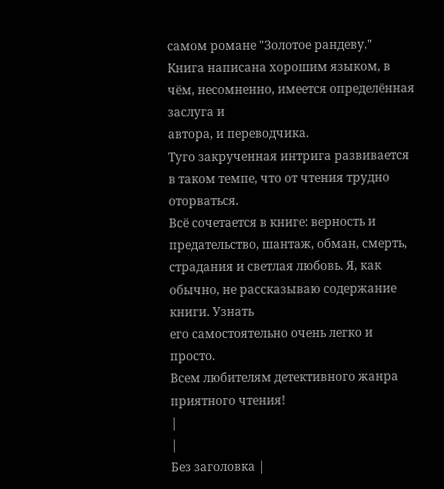самом романе "Золотое рандеву."
Книга написана хорошим языком, в чём, несомненно, имеется определённая заслуга и
автора, и переводчика.
Туго закрученная интрига развивается в таком темпе, что от чтения трудно
оторваться.
Всё сочетается в книге: верность и предательство, шантаж, обман, смерть,
страдания и светлая любовь. Я, как обычно, не рассказываю содержание книги. Узнать
его самостоятельно очень легко и просто.
Всем любителям детективного жанра приятного чтения!
|
|
Без заголовка |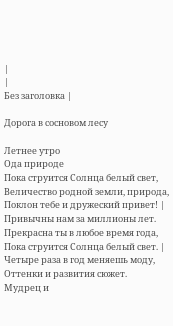|
|
Без заголовка |

Дорога в сосновом лесу

Летнее утро
Ода природе
Пока струится Солнца белый свет, Величество родной земли, природа, Поклон тебе и дружеский привет! | Привычны нам за миллионы лет. Прекрасна ты в любое время года, Пока струится Солнца белый свет. |
Четыре раза в год меняешь моду,
Оттенки и развития сюжет.
Мудрец и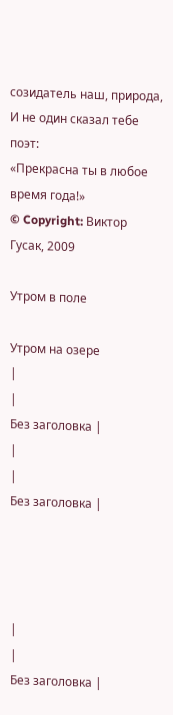созидатель наш, природа,
И не один сказал тебе поэт:
«Прекрасна ты в любое время года!»
© Copyright: Виктор Гусак, 2009

Утром в поле

Утром на озере
|
|
Без заголовка |
|
|
Без заголовка |




|
|
Без заголовка |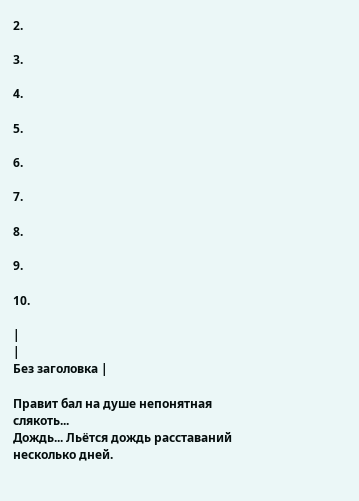2.

3.

4.

5.

6.

7.

8.

9.

10.

|
|
Без заголовка |

Правит бал на душе непонятная слякоть...
Дождь... Льётся дождь расставаний несколько дней.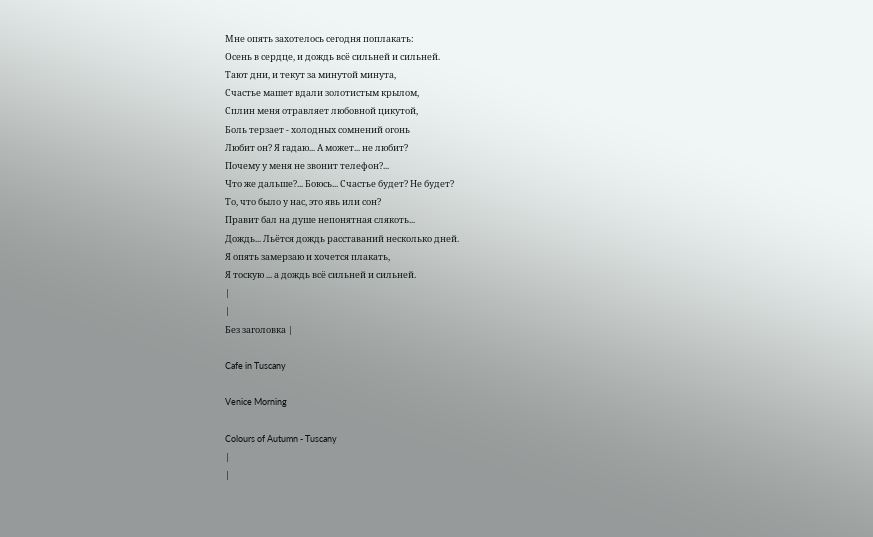Мне опять захотелось сегодня поплакать:
Осень в сердце, и дождь всё сильней и сильней.
Тают дни, и текут за минутой минута,
Счастье машет вдали золотистым крылом,
Сплин меня отравляет любовной цикутой,
Боль терзает - холодных сомнений огонь
Любит он? Я гадаю... А может... не любит?
Почему у меня не звонит телефон?...
Что же дальше?... Боюсь... Счастье будет? Не будет?
То, что было у нас, это явь или сон?
Правит бал на душе непонятная слякоть...
Дождь... Льётся дождь расставаний несколько дней.
Я опять замерзаю и хочется плакать,
Я тоскую ... а дождь всё сильней и сильней.
|
|
Без заголовка |

Cafe in Tuscany

Venice Morning

Colours of Autumn - Tuscany
|
|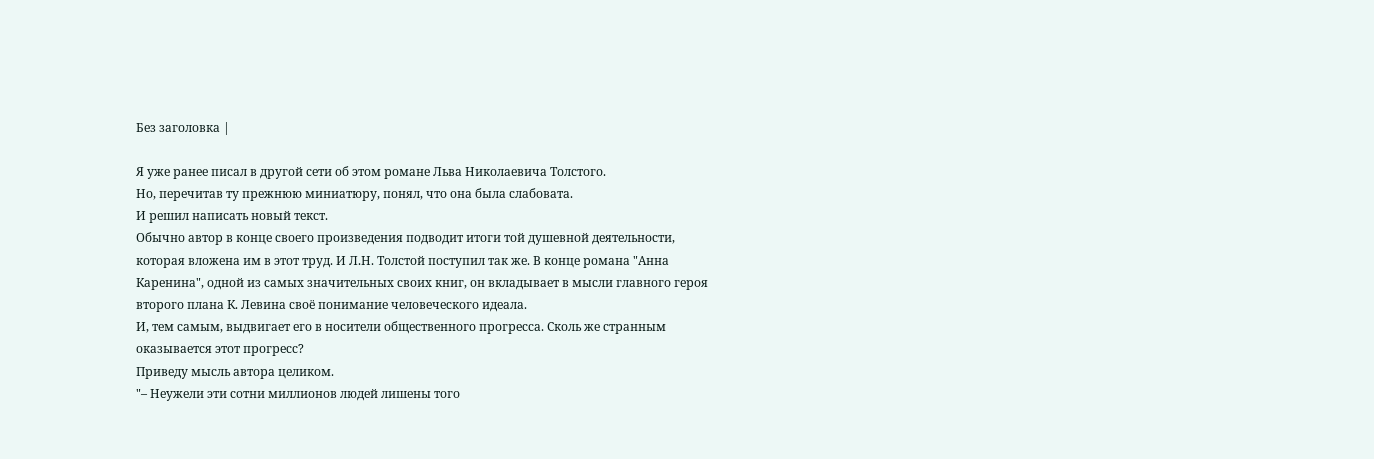Без заголовка |

Я уже ранее писал в другой сети об этом романе Льва Николаевича Толстого.
Но, перечитав ту прежнюю миниатюру, понял, что она была слабовата.
И решил написать новый текст.
Обычно автор в конце своего произведения подводит итоги той душевной деятельности,
которая вложена им в этот труд. И Л.Н. Толстой поступил так же. В конце романа "Анна
Каренина", одной из самых значительных своих книг, он вкладывает в мысли главного героя
второго плана К. Левина своё понимание человеческого идеала.
И, тем самым, выдвигает его в носители общественного прогресса. Сколь же странным
оказывается этот прогресс?
Приведу мысль автора целиком.
"– Неужели эти сотни миллионов людей лишены того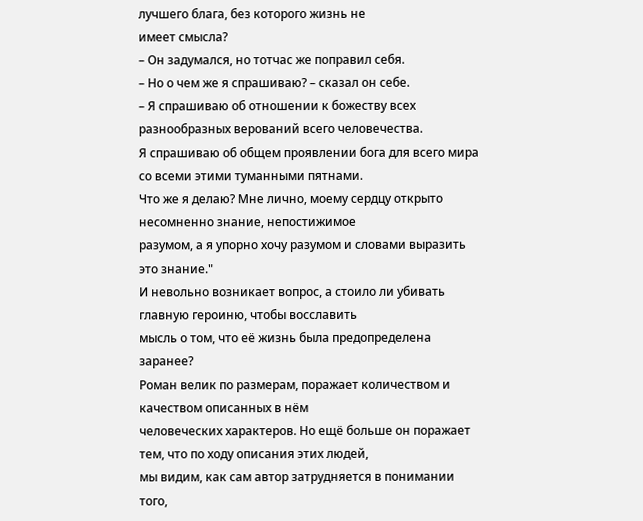лучшего блага, без которого жизнь не
имеет смысла?
– Он задумался, но тотчас же поправил себя.
– Но о чем же я спрашиваю? – сказал он себе.
– Я спрашиваю об отношении к божеству всех разнообразных верований всего человечества.
Я спрашиваю об общем проявлении бога для всего мира со всеми этими туманными пятнами.
Что же я делаю? Мне лично, моему сердцу открыто несомненно знание, непостижимое
разумом, а я упорно хочу разумом и словами выразить это знание."
И невольно возникает вопрос, а стоило ли убивать главную героиню, чтобы восславить
мысль о том, что её жизнь была предопределена заранее?
Роман велик по размерам, поражает количеством и качеством описанных в нём
человеческих характеров. Но ещё больше он поражает тем, что по ходу описания этих людей,
мы видим, как сам автор затрудняется в понимании того,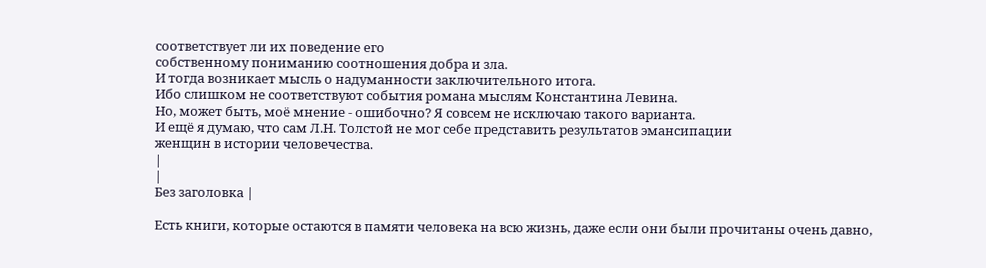соответствует ли их поведение его
собственному пониманию соотношения добра и зла.
И тогда возникает мысль о надуманности заключительного итога.
Ибо слишком не соответствуют события романа мыслям Константина Левина.
Но, может быть, моё мнение - ошибочно? Я совсем не исключаю такого варианта.
И ещё я думаю, что сам Л.Н. Толстой не мог себе представить результатов эмансипации
женщин в истории человечества.
|
|
Без заголовка |

Есть книги, которые остаются в памяти человека на всю жизнь, даже если они были прочитаны очень давно,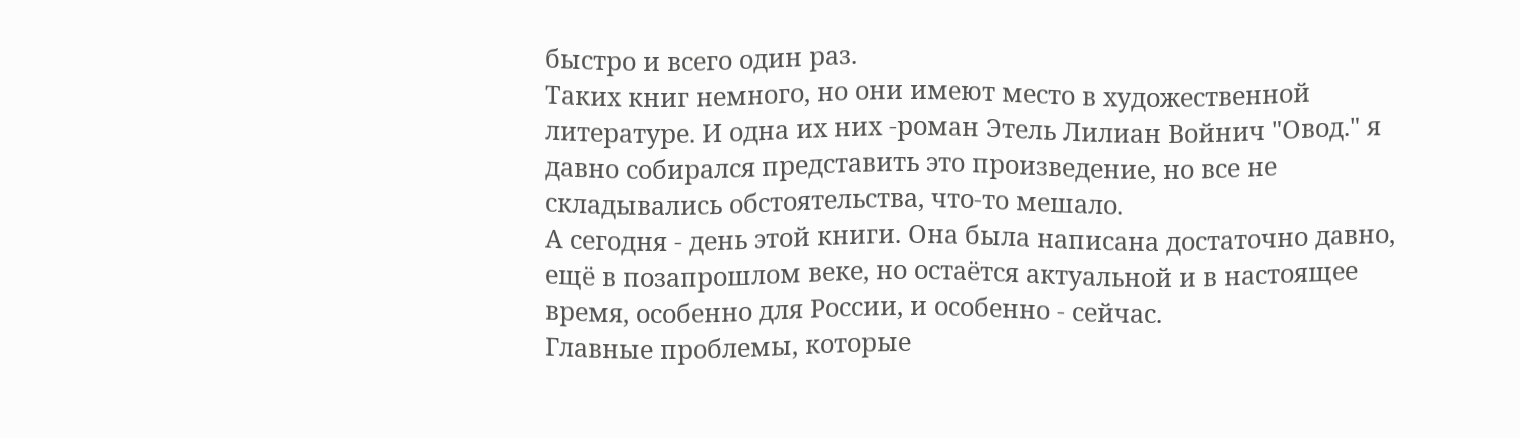быстро и всего один раз.
Таких книг немного, но они имеют место в художественной литературе. И одна их них -роман Этель Лилиан Войнич "Овод." я давно собирался представить это произведение, но все не складывались обстоятельства, что-то мешало.
А сегодня - день этой книги. Она была написана достаточно давно, ещё в позапрошлом веке, но остаётся актуальной и в настоящее время, особенно для России, и особенно - сейчас.
Главные проблемы, которые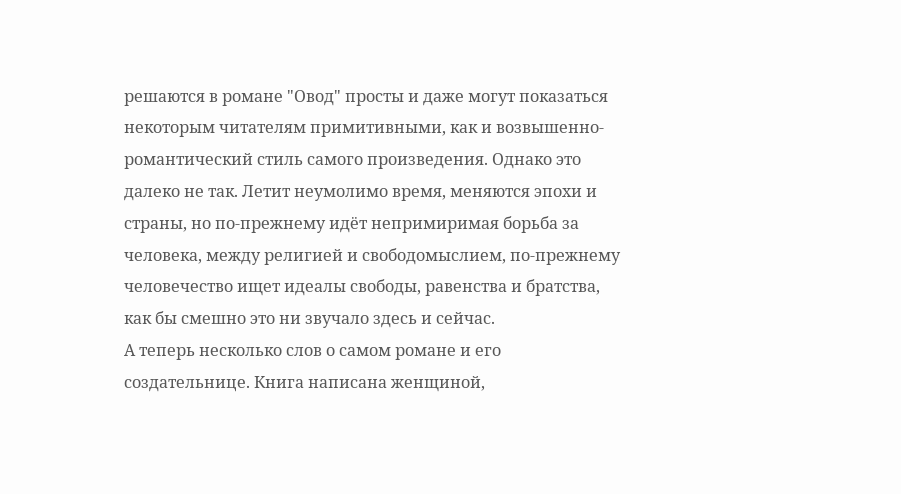решаются в романе "Овод" просты и даже могут показаться некоторым читателям примитивными, как и возвышенно-романтический стиль самого произведения. Однако это далеко не так. Летит неумолимо время, меняются эпохи и страны, но по-прежнему идёт непримиримая борьба за человека, между религией и свободомыслием, по-прежнему человечество ищет идеалы свободы, равенства и братства, как бы смешно это ни звучало здесь и сейчас.
А теперь несколько слов о самом романе и его создательнице. Книга написана женщиной,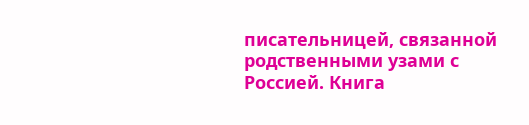писательницей, связанной родственными узами с Россией. Книга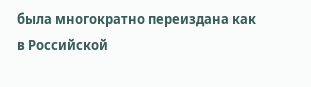была многократно переиздана как в Российской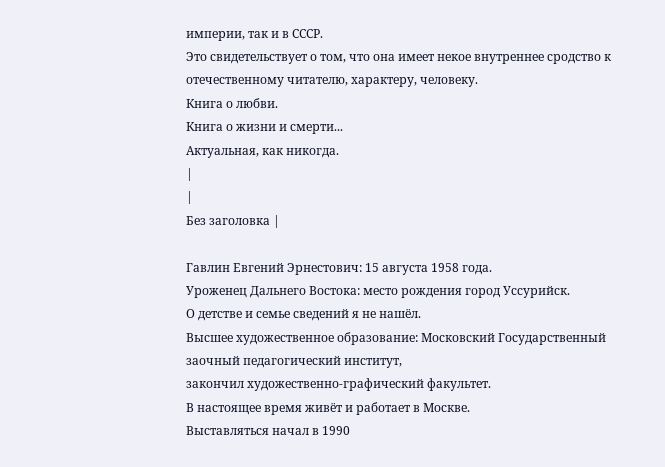империи, так и в СССР.
Это свидетельствует о том, что она имеет некое внутреннее сродство к отечественному читателю, характеру, человеку.
Книга о любви.
Книга о жизни и смерти...
Актуальная, как никогда.
|
|
Без заголовка |

Гавлин Евгений Эрнестович: 15 августа 1958 года.
Уроженец Дальнего Востока: место рождения город Уссурийск.
О детстве и семье сведений я не нашёл.
Высшее художественное образование: Московский Государственный заочный педагогический институт,
закончил художественно-графический факультет.
В настоящее время живёт и работает в Москве.
Выставляться начал в 1990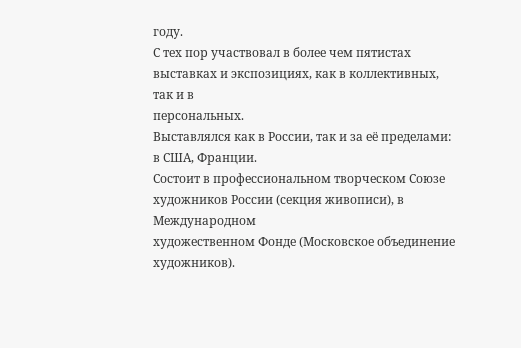году.
С тех пор участвовал в более чем пятистах выставках и экспозициях, как в коллективных, так и в
персональных.
Выставлялся как в России, так и за её пределами: в США, Франции.
Состоит в профессиональном творческом Союзе художников России (секция живописи), в Международном
художественном Фонде (Московское объединение художников).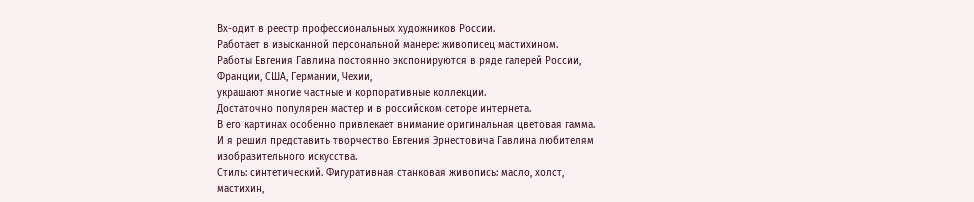Вх-одит в реестр профессиональных художников России.
Работает в изысканной персональной манере: живописец мастихином.
Работы Евгения Гавлина постоянно экспонируются в ряде галерей России, Франции, США, Германии, Чехии,
украшают многие частные и корпоративные коллекции.
Достаточно популярен мастер и в российском сеторе интернета.
В его картинах особенно привлекает внимание оригинальная цветовая гамма.
И я решил представить творчество Евгения Эрнестовича Гавлина любителям изобразительного искусства.
Стиль: синтетический. Фигуративная станковая живопись: масло, холст, мастихин,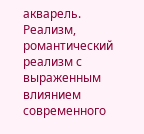акварель. Реализм,
романтический реализм с выраженным влиянием современного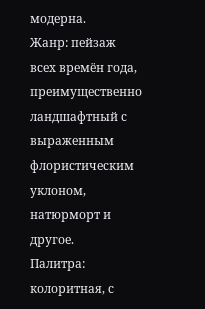модерна.
Жанр: пейзаж всех времён года, преимущественно ландшафтный с выраженным флористическим уклоном,
натюрморт и другое.
Палитра: колоритная, с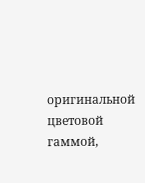оригинальной цветовой гаммой,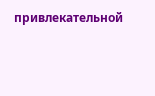привлекательной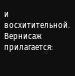и восхитительной.
Вернисаж прилагается: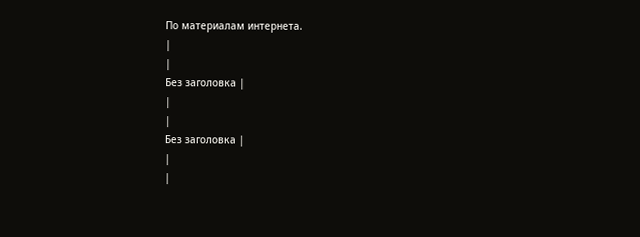По материалам интернета.
|
|
Без заголовка |
|
|
Без заголовка |
|
|